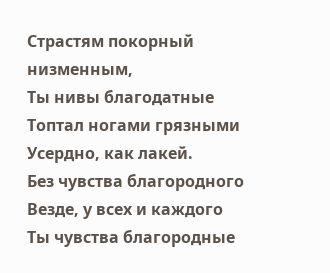Страстям покорный низменным,
Ты нивы благодатные
Топтал ногами грязными
Усердно, как лакей.
Без чувства благородного
Везде, у всех и каждого
Ты чувства благородные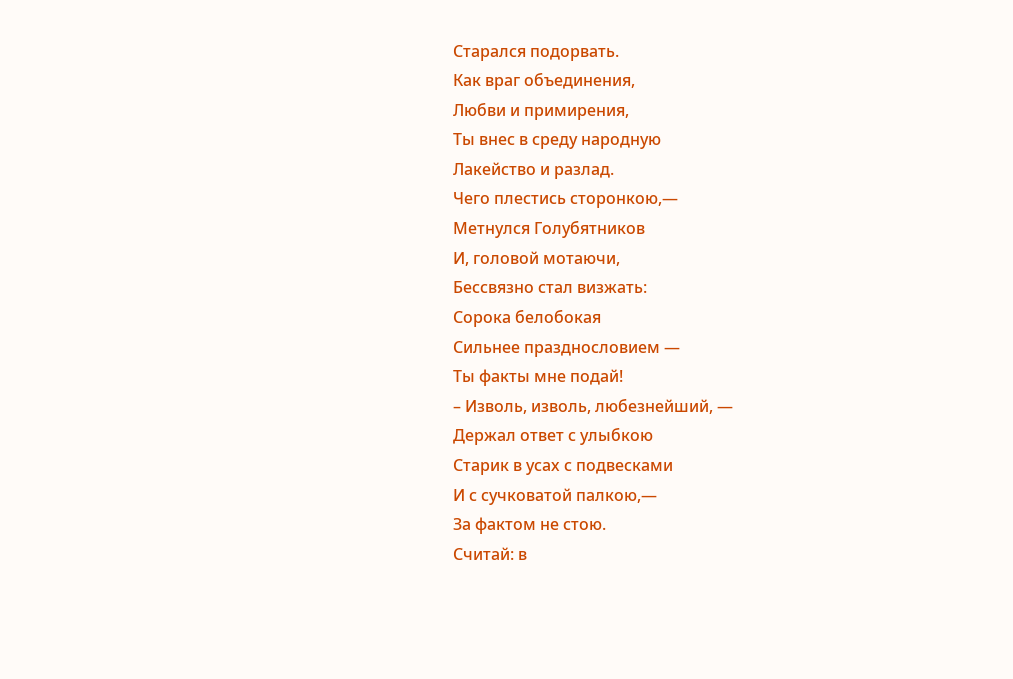Старался подорвать.
Как враг объединения,
Любви и примирения,
Ты внес в среду народную
Лакейство и разлад.
Чего плестись сторонкою,—
Метнулся Голубятников
И, головой мотаючи,
Бессвязно стал визжать:
Сорока белобокая
Сильнее празднословием —
Ты факты мне подай!
– Изволь, изволь, любезнейший, —
Держал ответ с улыбкою
Старик в усах с подвесками
И с сучковатой палкою,—
За фактом не стою.
Считай: в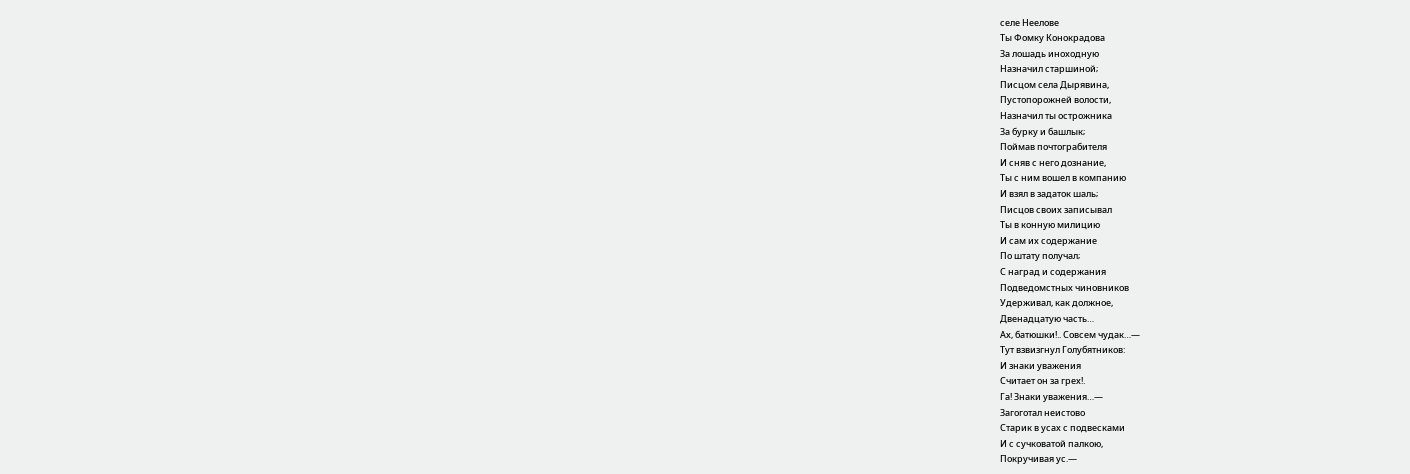селе Неелове
Ты Фомку Конокрадова
За лошадь иноходную
Назначил старшиной;
Писцом села Дырявина,
Пустопорожней волости,
Назначил ты острожника
За бурку и башлык;
Поймав почтограбителя
И сняв с него дознание,
Ты с ним вошел в компанию
И взял в задаток шаль;
Писцов своих записывал
Ты в конную милицию
И сам их содержание
По штату получал;
С наград и содержания
Подведомстных чиновников
Удерживал, как должное,
Двенадцатую часть…
Ах, батюшки!.. Совсем чудак…—
Тут взвизгнул Голубятников:
И знаки уважения
Считает он за грех!.
Га! Знаки уважения…—
Загоготал неистово
Старик в усах с подвесками
И с сучковатой палкою,
Покручивая ус.—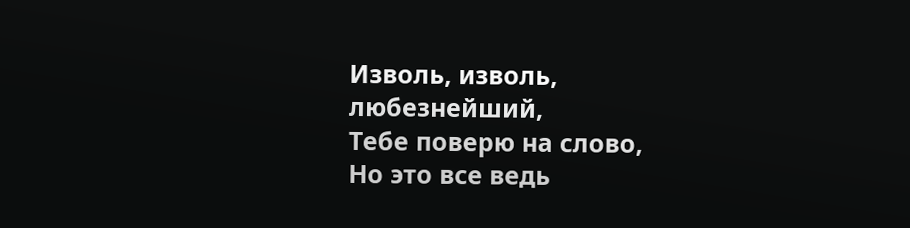Изволь, изволь, любезнейший,
Тебе поверю на слово,
Но это все ведь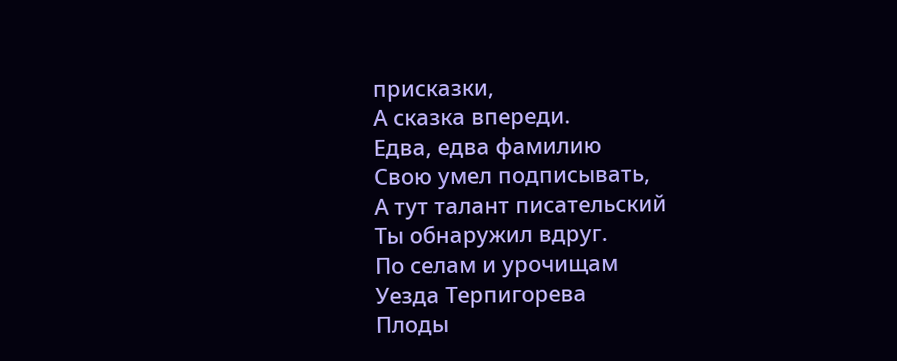присказки,
А сказка впереди.
Едва, едва фамилию
Свою умел подписывать,
А тут талант писательский
Ты обнаружил вдруг.
По селам и урочищам
Уезда Терпигорева
Плоды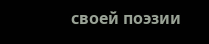своей поэзии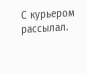С курьером рассылал.